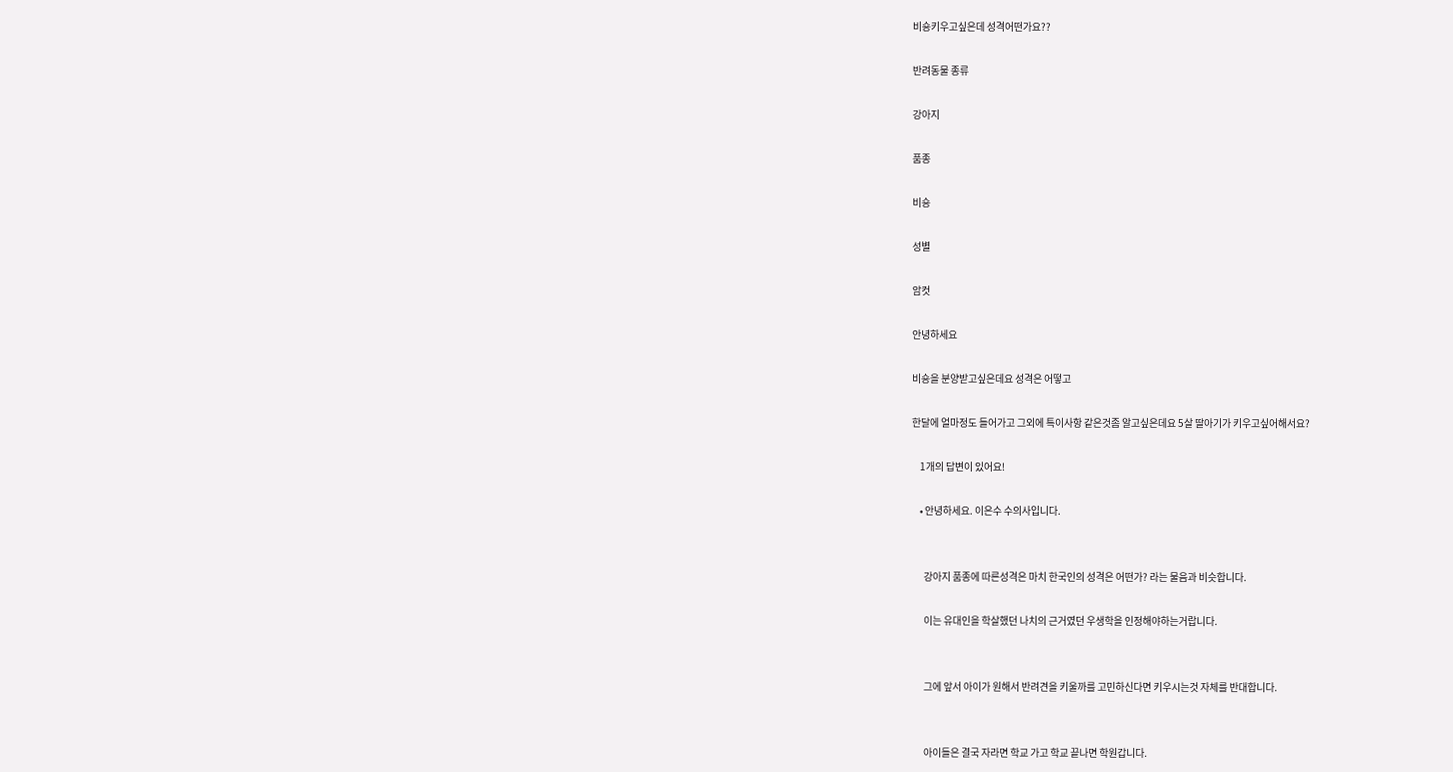비숑키우고싶은데 성격어떤가요??

반려동물 종류

강아지

품종

비숑

성별

암컷

안녕하세요

비숑을 분양받고싶은데요 성격은 어떻고

한달에 얼마정도 들어가고 그외에 특이사항 같은것좀 알고싶은데요 5살 딸아기가 키우고싶어해서요?

    1개의 답변이 있어요!

    • 안녕하세요. 이은수 수의사입니다.


      강아지 품종에 따른성격은 마치 한국인의 성격은 어떤가? 라는 물음과 비슷합니다.

      이는 유대인을 학살했던 나치의 근거였던 우생학을 인정해야하는거랍니다.


      그에 앞서 아이가 원해서 반려견을 키울까를 고민하신다면 키우시는것 자체를 반대합니다.


      아이들은 결국 자라면 학교 가고 학교 끝나면 학원갑니다.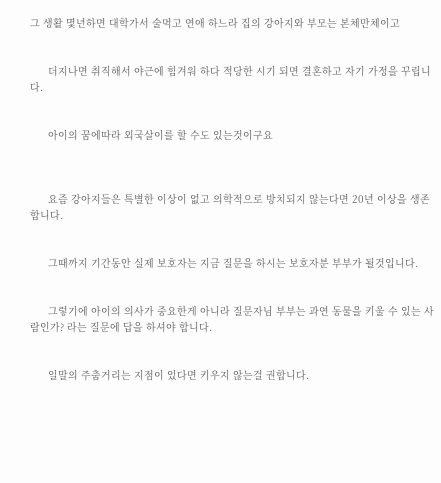그 생활 몇년하면 대학가서 술먹고 연애 하느라 집의 강아지와 부모는 본체만체이고


      더지나면 취직해서 야근에 힘겨워 하다 적당한 시기 되면 결혼하고 자기 가정을 꾸립니다.


      아이의 꿈에따라 외국살이를 할 수도 있는것이구요



      요즘 강아지들은 특별한 이상이 없고 의학적으로 방치되지 않는다면 20년 이상을 생존합니다.


      그때까지 기간동안 실제 보호자는 지금 질문을 하시는 보호자분 부부가 될것입니다.


      그렇기에 아이의 의사가 중요한게 아니라 질문자님 부부는 과연 동물을 키울 수 있는 사람인가? 라는 질문에 답을 하셔야 합니다.


      일말의 주춤거리는 지점이 있다면 키우지 않는걸 권합니다.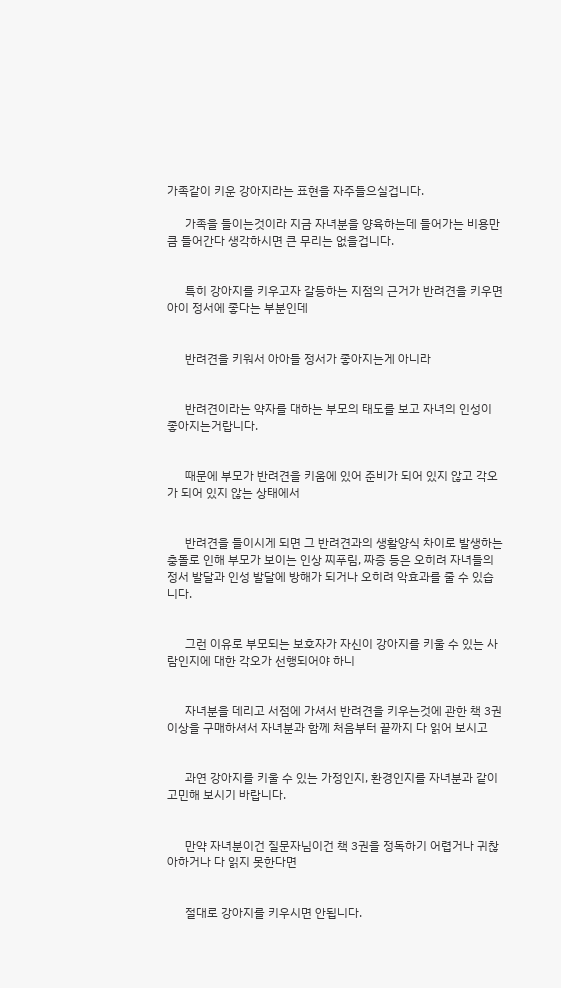가족같이 키운 강아지라는 표현을 자주들으실겁니다.

      가족을 들이는것이라 지금 자녀분을 양육하는데 들어가는 비용만큼 들어간다 생각하시면 큰 무리는 없을겁니다.


      특히 강아지를 키우고자 갈등하는 지점의 근거가 반려견을 키우면 아이 정서에 좋다는 부분인데


      반려견을 키워서 아아들 정서가 좋아지는게 아니라


      반려견이라는 약자를 대하는 부모의 태도를 보고 자녀의 인성이 좋아지는거랍니다.


      때문에 부모가 반려견을 키움에 있어 준비가 되어 있지 않고 각오가 되어 있지 않는 상태에서


      반려견을 들이시게 되면 그 반려견과의 생활양식 차이로 발생하는 충돌로 인해 부모가 보이는 인상 찌푸림, 짜증 등은 오히려 자녀들의 정서 발달과 인성 발달에 방해가 되거나 오히려 악효과를 줄 수 있습니다.


      그런 이유로 부모되는 보호자가 자신이 강아지를 키울 수 있는 사람인지에 대한 각오가 선행되어야 하니


      자녀분을 데리고 서점에 가셔서 반려견을 키우는것에 관한 책 3권 이상을 구매하셔서 자녀분과 함께 처음부터 끝까지 다 읽어 보시고


      과연 강아지를 키울 수 있는 가정인지, 환경인지를 자녀분과 같이 고민해 보시기 바랍니다.


      만약 자녀분이건 질문자님이건 책 3권을 정독하기 어렵거나 귀찮아하거나 다 읽지 못한다면


      절대로 강아지를 키우시면 안됩니다.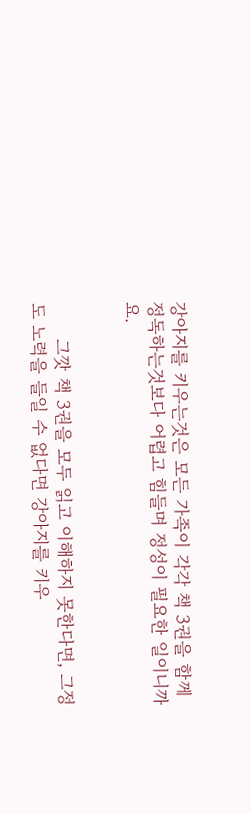강아지를 키우는것은 모든 가족이 각각 책 3권을 함께 정독하는것보다 어렵고 힘들며 정성이 필요한 일이니까요.


      그깟 책 3권을 모두 읽고 이해하지 못한다면, 그정도 노력을 들일 수 없다면 강아지를 키우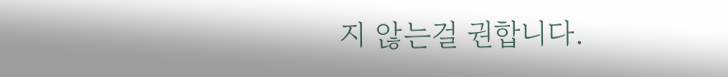지 않는걸 권합니다.